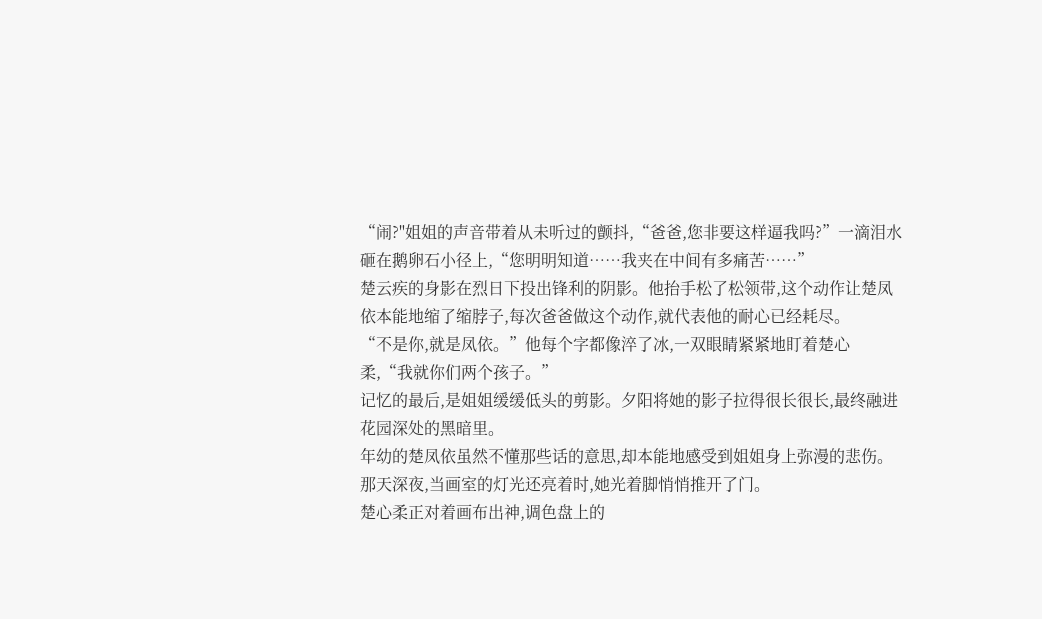“闹?"姐姐的声音带着从未听过的颤抖,“爸爸,您非要这样逼我吗?”一滴泪水砸在鹅卵石小径上,“您明明知道……我夹在中间有多痛苦……”
楚云疾的身影在烈日下投出锋利的阴影。他抬手松了松领带,这个动作让楚凤依本能地缩了缩脖子,每次爸爸做这个动作,就代表他的耐心已经耗尽。
“不是你,就是凤依。”他每个字都像淬了冰,一双眼睛紧紧地盯着楚心柔,“我就你们两个孩子。”
记忆的最后,是姐姐缓缓低头的剪影。夕阳将她的影子拉得很长很长,最终融进花园深处的黑暗里。
年幼的楚凤依虽然不懂那些话的意思,却本能地感受到姐姐身上弥漫的悲伤。
那天深夜,当画室的灯光还亮着时,她光着脚悄悄推开了门。
楚心柔正对着画布出神,调色盘上的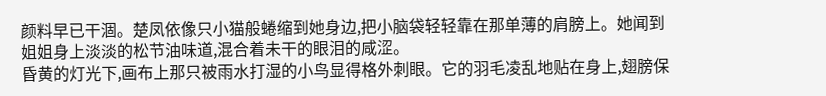颜料早已干涸。楚凤依像只小猫般蜷缩到她身边,把小脑袋轻轻靠在那单薄的肩膀上。她闻到姐姐身上淡淡的松节油味道,混合着未干的眼泪的咸涩。
昏黄的灯光下,画布上那只被雨水打湿的小鸟显得格外刺眼。它的羽毛凌乱地贴在身上,翅膀保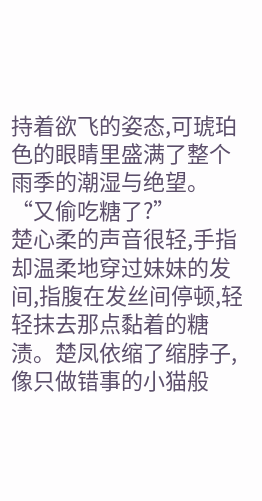持着欲飞的姿态,可琥珀色的眼睛里盛满了整个雨季的潮湿与绝望。
“又偷吃糖了?”
楚心柔的声音很轻,手指却温柔地穿过妹妹的发间,指腹在发丝间停顿,轻轻抹去那点黏着的糖渍。楚凤依缩了缩脖子,像只做错事的小猫般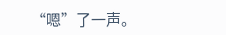“嗯”了一声。